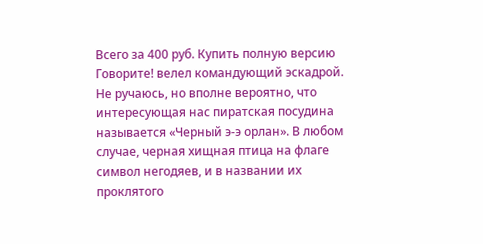Всего за 400 руб. Купить полную версию
Говорите! велел командующий эскадрой.
Не ручаюсь, но вполне вероятно, что интересующая нас пиратская посудина называется «Черный э-э орлан». В любом случае, черная хищная птица на флаге символ негодяев, и в названии их проклятого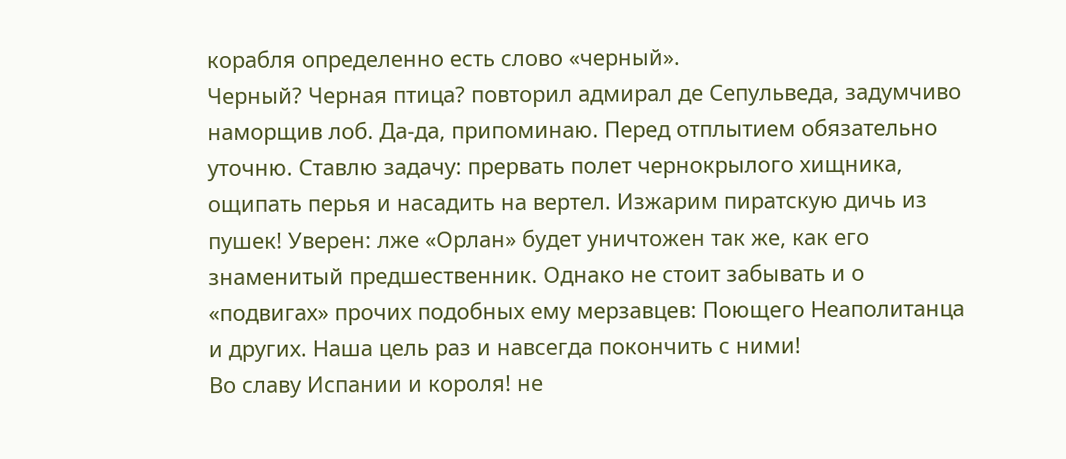корабля определенно есть слово «черный».
Черный? Черная птица? повторил адмирал де Сепульведа, задумчиво наморщив лоб. Да-да, припоминаю. Перед отплытием обязательно уточню. Ставлю задачу: прервать полет чернокрылого хищника, ощипать перья и насадить на вертел. Изжарим пиратскую дичь из пушек! Уверен: лже «Орлан» будет уничтожен так же, как его знаменитый предшественник. Однако не стоит забывать и о «подвигах» прочих подобных ему мерзавцев: Поющего Неаполитанца и других. Наша цель раз и навсегда покончить с ними!
Во славу Испании и короля! не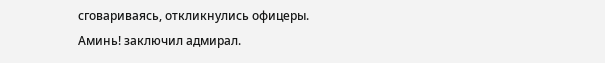сговариваясь, откликнулись офицеры.
Аминь! заключил адмирал.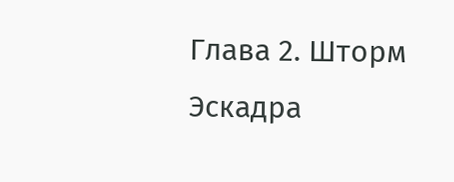Глава 2. Шторм
Эскадра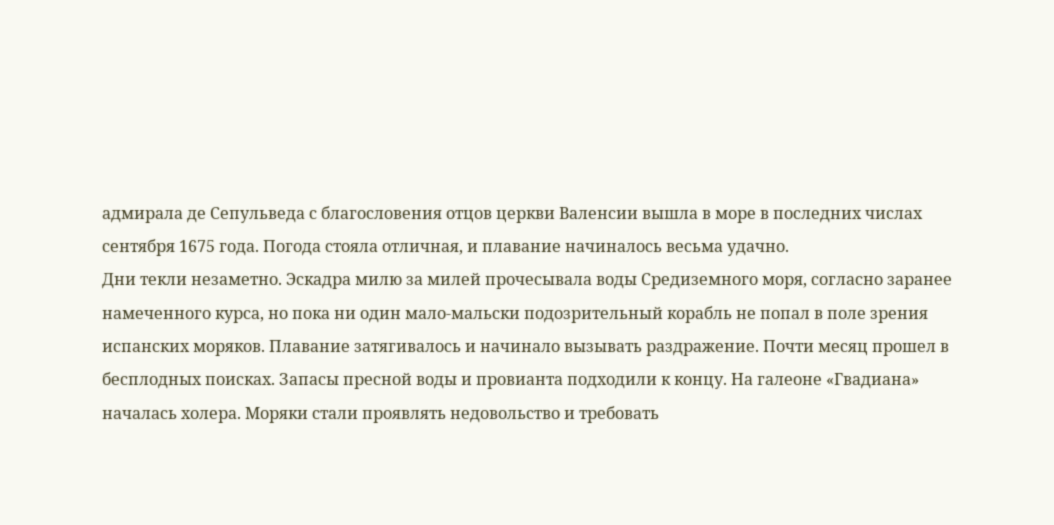адмирала де Сепульведа с благословения отцов церкви Валенсии вышла в море в последних числах сентября 1675 года. Погода стояла отличная, и плавание начиналось весьма удачно.
Дни текли незаметно. Эскадра милю за милей прочесывала воды Средиземного моря, согласно заранее намеченного курса, но пока ни один мало-мальски подозрительный корабль не попал в поле зрения испанских моряков. Плавание затягивалось и начинало вызывать раздражение. Почти месяц прошел в бесплодных поисках. Запасы пресной воды и провианта подходили к концу. На галеоне «Гвадиана» началась холера. Моряки стали проявлять недовольство и требовать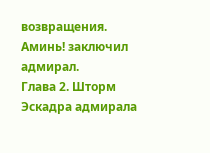возвращения.
Аминь! заключил адмирал.
Глава 2. Шторм
Эскадра адмирала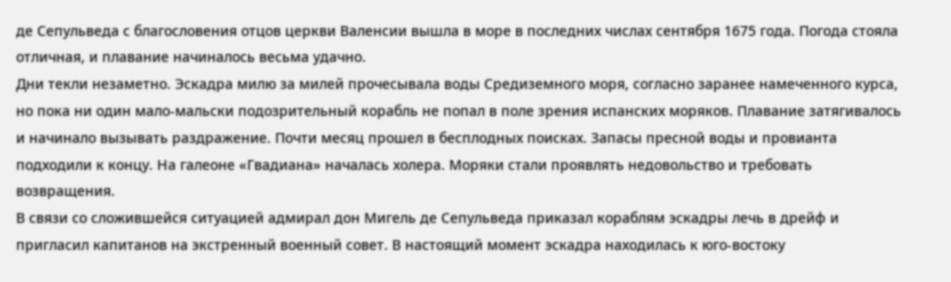де Сепульведа с благословения отцов церкви Валенсии вышла в море в последних числах сентября 1675 года. Погода стояла отличная, и плавание начиналось весьма удачно.
Дни текли незаметно. Эскадра милю за милей прочесывала воды Средиземного моря, согласно заранее намеченного курса, но пока ни один мало-мальски подозрительный корабль не попал в поле зрения испанских моряков. Плавание затягивалось и начинало вызывать раздражение. Почти месяц прошел в бесплодных поисках. Запасы пресной воды и провианта подходили к концу. На галеоне «Гвадиана» началась холера. Моряки стали проявлять недовольство и требовать возвращения.
В связи со сложившейся ситуацией адмирал дон Мигель де Сепульведа приказал кораблям эскадры лечь в дрейф и пригласил капитанов на экстренный военный совет. В настоящий момент эскадра находилась к юго-востоку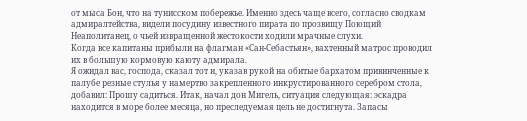от мыса Бон, что на тунисском побережье. Именно здесь чаще всего, согласно сводкам адмиралтейства, видели посудину известного пирата по прозвищу Поющий Неаполитанец, о чьей извращенной жестокости ходили мрачные слухи.
Когда все капитаны прибыли на флагман «Сан-Себастьян», вахтенный матрос проводил их в большую кормовую каюту адмирала.
Я ожидал вас, господа, сказал тот и, указав рукой на обитые бархатом привинченные к палубе резные стулья у намертво закрепленного инкрустированного серебром стола, добавил: Прошу садиться. Итак, начал дон Мигель, ситуация следующая: эскадра находится в море более месяца, но преследуемая цель не достигнута. Запасы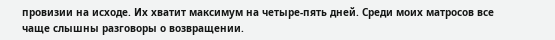провизии на исходе. Их хватит максимум на четыре-пять дней. Среди моих матросов все чаще слышны разговоры о возвращении.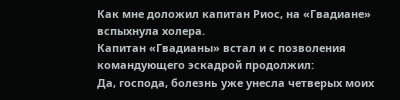Как мне доложил капитан Риос, на «Гвадиане» вспыхнула холера.
Капитан «Гвадианы» встал и с позволения командующего эскадрой продолжил:
Да, господа, болезнь уже унесла четверых моих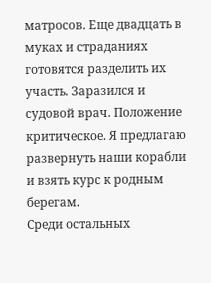матросов. Еще двадцать в муках и страданиях готовятся разделить их участь. Заразился и судовой врач. Положение критическое. Я предлагаю развернуть наши корабли и взять курс к родным берегам.
Среди остальных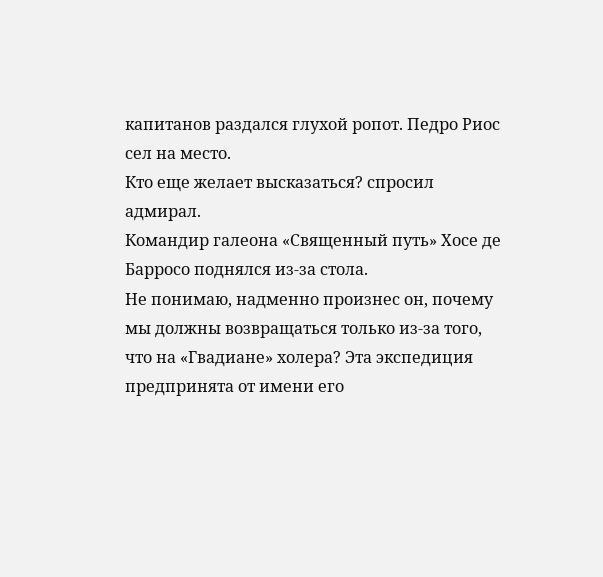капитанов раздался глухой ропот. Педро Риос сел на место.
Кто еще желает высказаться? спросил адмирал.
Командир галеона «Священный путь» Хосе де Барросо поднялся из-за стола.
Не понимаю, надменно произнес он, почему мы должны возвращаться только из-за того, что на «Гвадиане» холера? Эта экспедиция предпринята от имени его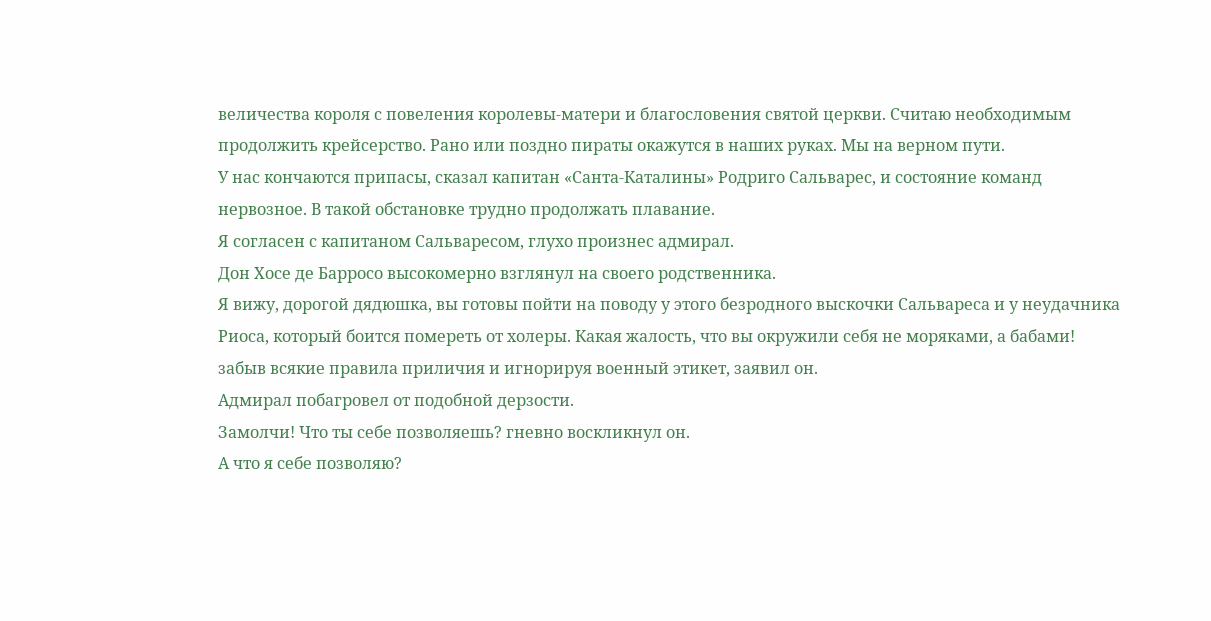величества короля с повеления королевы-матери и благословения святой церкви. Считаю необходимым продолжить крейсерство. Рано или поздно пираты окажутся в наших руках. Мы на верном пути.
У нас кончаются припасы, сказал капитан «Санта-Каталины» Родриго Сальварес, и состояние команд нервозное. В такой обстановке трудно продолжать плавание.
Я согласен с капитаном Сальваресом, глухо произнес адмирал.
Дон Хосе де Барросо высокомерно взглянул на своего родственника.
Я вижу, дорогой дядюшка, вы готовы пойти на поводу у этого безродного выскочки Сальвареса и у неудачника Риоса, который боится помереть от холеры. Какая жалость, что вы окружили себя не моряками, а бабами! забыв всякие правила приличия и игнорируя военный этикет, заявил он.
Адмирал побагровел от подобной дерзости.
Замолчи! Что ты себе позволяешь? гневно воскликнул он.
А что я себе позволяю?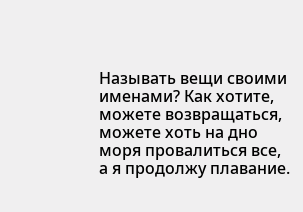Называть вещи своими именами? Как хотите, можете возвращаться, можете хоть на дно моря провалиться все, а я продолжу плавание.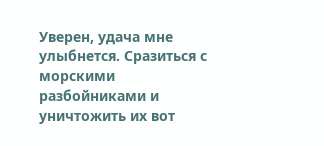Уверен, удача мне улыбнется. Сразиться с морскими разбойниками и уничтожить их вот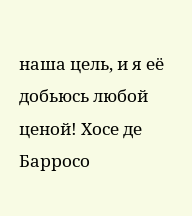наша цель, и я её добьюсь любой ценой! Хосе де Барросо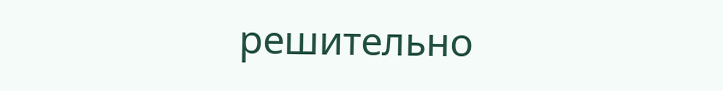решительно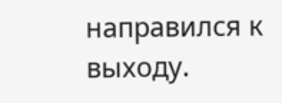направился к выходу.